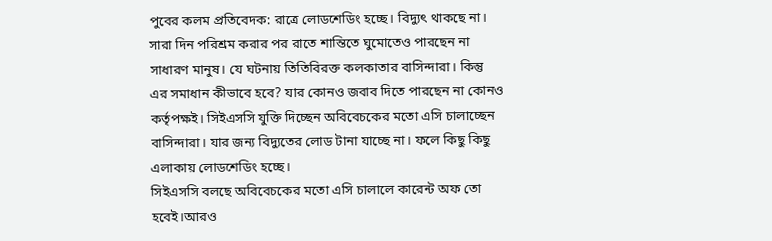পুবের কলম প্রতিবেদক: রাত্রে লোডশেডিং হচ্ছে। বিদ্যুৎ থাকছে না। সারা দিন পরিশ্রম করার পর রাতে শান্তিতে ঘুমোতেও পারছেন না সাধারণ মানুষ। যে ঘটনায় তিতিবিরক্ত কলকাতার বাসিন্দারা। কিন্তু এর সমাধান কীভাবে হবে? যার কোনও জবাব দিতে পারছেন না কোনও কর্তৃপক্ষই। সিইএসসি যুক্তি দিচ্ছেন অবিবেচকের মতো এসি চালাচ্ছেন বাসিন্দারা। যার জন্য বিদ্যুতের লোড টানা যাচ্ছে না। ফলে কিছু কিছু এলাকায় লোডশেডিং হচ্ছে।
সিইএসসি বলছে অবিবেচকের মতো এসি চালালে কারেন্ট অফ তো হবেই।আরও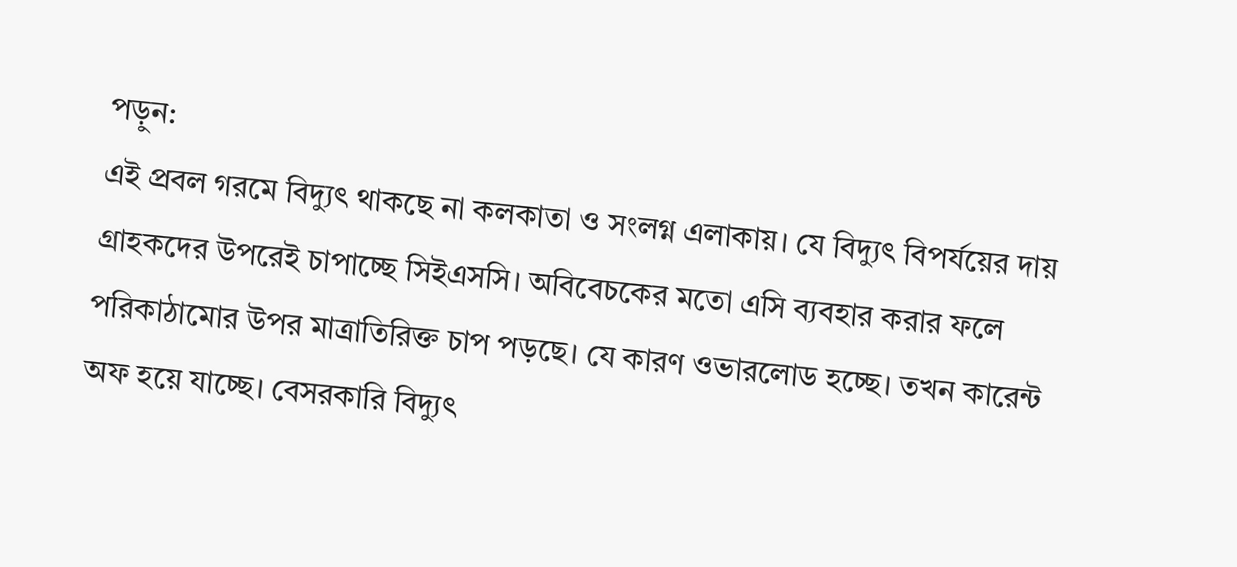পড়ুন:
এই প্রবল গরমে বিদ্যুৎ থাকছে না কলকাতা ও সংলগ্ন এলাকায়। যে বিদ্যুৎ বিপর্যয়ের দায় গ্রাহকদের উপরেই চাপাচ্ছে সিইএসসি। অবিবেচকের মতো এসি ব্যবহার করার ফলে পরিকাঠামোর উপর মাত্রাতিরিক্ত চাপ পড়ছে। যে কারণ ওভারলোড হচ্ছে। তখন কারেন্ট অফ হয়ে যাচ্ছে। বেসরকারি বিদ্যুৎ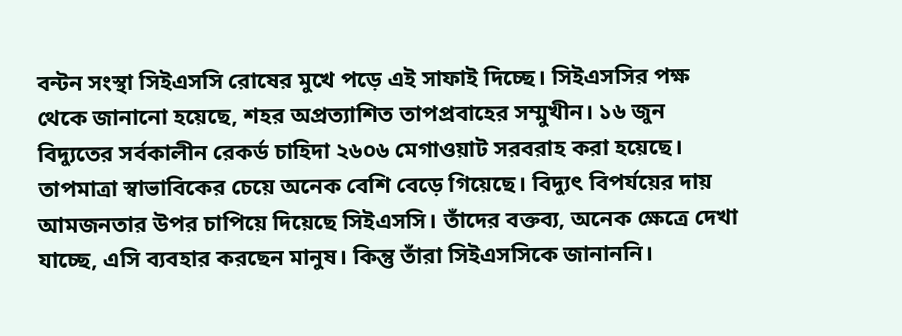বন্টন সংস্থা সিইএসসি রোষের মুখে পড়ে এই সাফাই দিচ্ছে। সিইএসসির পক্ষ থেকে জানানো হয়েছে, শহর অপ্রত্যাশিত তাপপ্রবাহের সম্মুখীন। ১৬ জুন বিদ্যুতের সর্বকালীন রেকর্ড চাহিদা ২৬০৬ মেগাওয়াট সরবরাহ করা হয়েছে।
তাপমাত্রা স্বাভাবিকের চেয়ে অনেক বেশি বেড়ে গিয়েছে। বিদ্যুৎ বিপর্যয়ের দায় আমজনতার উপর চাপিয়ে দিয়েছে সিইএসসি। তাঁদের বক্তব্য, অনেক ক্ষেত্রে দেখা যাচ্ছে, এসি ব্যবহার করছেন মানুষ। কিন্তু তাঁরা সিইএসসিকে জানাননি।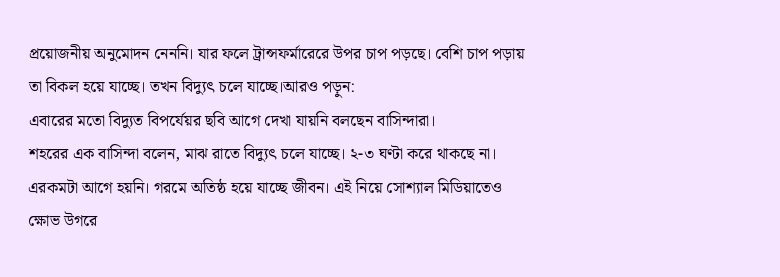প্রয়োজনীয় অনুমোদন নেননি। যার ফলে ট্রান্সফর্মারেরে উপর চাপ পড়ছে। বেশি চাপ পড়ায় তা বিকল হয়ে যাচ্ছে। তখন বিদ্যুৎ চলে যাচ্ছে।আরও পড়ুন:
এবারের মতো বিদ্যুত বিপর্যেয়র ছবি আগে দেখা যায়নি বলছেন বাসিন্দারা।
শহরের এক বাসিন্দা বলেন, মাঝ রাতে বিদ্যুৎ চলে যাচ্ছে। ২-৩ ঘণ্টা করে থাকছে না। এরকমটা আগে হয়নি। গরমে অতিষ্ঠ হয়ে যাচ্ছে জীবন। এই নিয়ে সোশ্যাল মিডিয়াতেও ক্ষোভ উগরে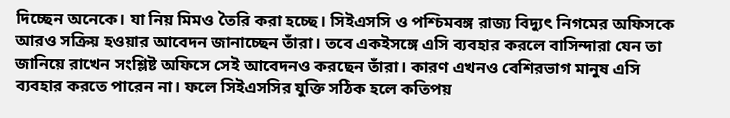দিচ্ছেন অনেকে। যা নিয় মিমও তৈরি করা হচ্ছে। সিইএসসি ও পশ্চিমবঙ্গ রাজ্য বিদ্যুৎ নিগমের অফিসকে আরও সক্রিয় হওয়ার আবেদন জানাচ্ছেন তাঁরা। তবে একইসঙ্গে এসি ব্যবহার করলে বাসিন্দারা যেন তা জানিয়ে রাখেন সংশ্লিষ্ট অফিসে সেই আবেদনও করছেন তাঁরা। কারণ এখনও বেশিরভাগ মানুষ এসি ব্যবহার করতে পারেন না। ফলে সিইএসসির যুক্তি সঠিক হলে কতিপয়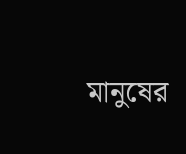মানুষের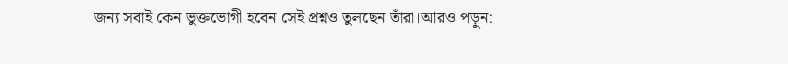জন্য সবাই কেন ভুক্তভোগী হবেন সেই প্রশ্নও তুলছেন তাঁরা।আরও পড়ুন: